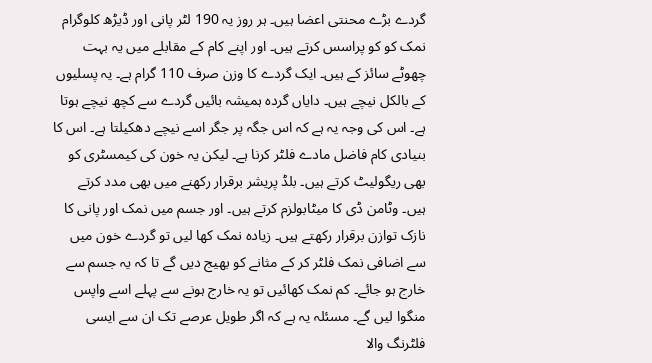گردے بڑے محنتی اعضا ہیں۔ ہر روز یہ 190 لٹر پانی اور ڈیڑھ کلوگرام نمک کو کو پراسس کرتے ہیں۔ اور اپنے کام کے مقابلے میں یہ بہت چھوٹے سائز کے ہیں۔ ایک گردے کا وزن صرف 110 گرام ہے۔ یہ پسلیوں کے بالکل نیچے ہیں۔ دایاں گردہ ہمیشہ بائیں گردے سے کچھ نیچے ہوتا ہے۔ اس کی وجہ یہ ہے کہ اس جگہ پر جگر اسے نیچے دھکیلتا ہے۔ اس کا بنیادی کام فاضل مادے فلٹر کرنا ہے۔ لیکن یہ خون کی کیمسٹری کو بھی ریگولیٹ کرتے ہیں۔ بلڈ پریشر برقرار رکھنے میں بھی مدد کرتے ہیں۔ وٹامن ڈی کا میٹابولزم کرتے ہیں۔ اور جسم میں نمک اور پانی کا نازک توازن برقرار رکھتے ہیں۔ زیادہ نمک کھا لیں تو گردے خون میں سے اضافی نمک فلٹر کر کے مثانے کو بھیج دیں گے تا کہ یہ جسم سے خارج ہو جائے۔ کم نمک کھائیں تو یہ خارج ہونے سے پہلے اسے واپس منگوا لیں گے۔ مسئلہ یہ ہے کہ اگر طویل عرصے تک ان سے ایسی فلٹرنگ والا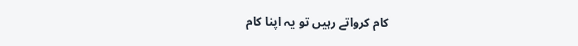کام کرواتے رہیں تو یہ اپنا کام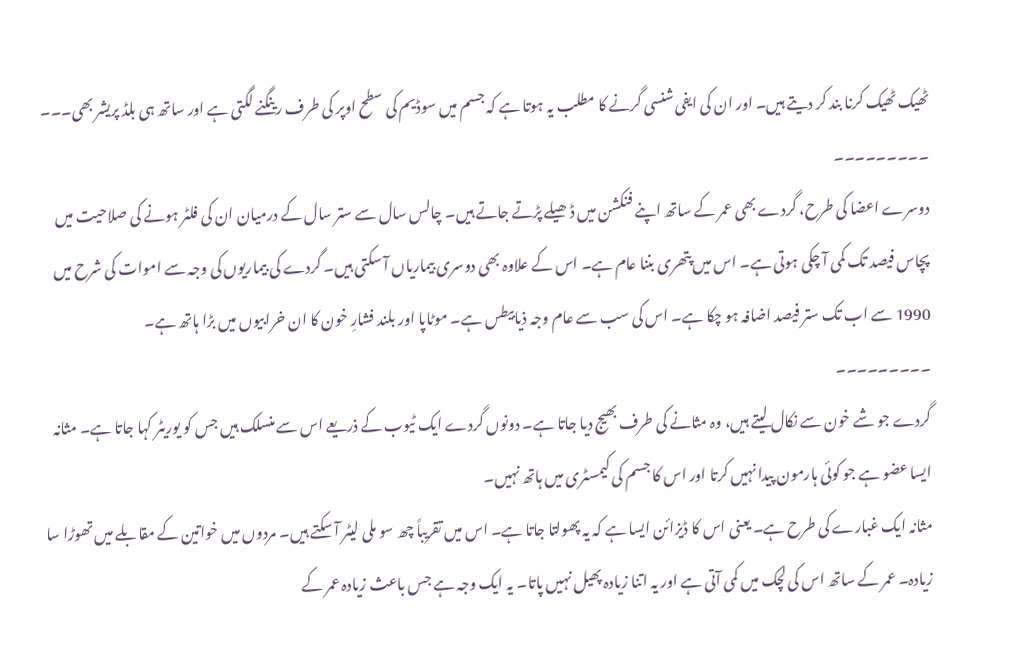ٹھیک ٹھیک کرنا بند کر دیتے ہیں۔ اور ان کی ایفی شنسی گرنے کا مطلب یہ ہوتا ہے کہ جسم میں سوڈیم کی سطح اوپر کی طرف رینگنے لگتی ہے اور ساتھ ہی بلڈ پریشر بھی۔۔۔
۔۔۔۔۔۔۔۔۔
دوسرے اعضا کی طرح، گردے بھی عمر کے ساتھ اپنے فنکشن میں ڈھیلے پڑتے جاتے ہیں۔ چالس سال سے ستر سال کے درمیان ان کی فلٹر ہونے کی صلاحیت میں پچاس فیصد تک کمی آ چکی ہوتی ہے۔ اس میں پتھری بننا عام ہے۔ اس کے علاوہ بھی دوسری بیماریاں آ سکتی ہیں۔ گردے کی بیماریوں کی وجہ سے اموات کی شرح میں 1990 سے اب تک ستر فیصد اضافہ ہو چکا ہے۔ اس کی سب سے عام وجہ ذیابیطس ہے۔ موٹاپا اور بلند فشارِ خون کا ان خرابیوں میں بڑا ہاتھ ہے۔
۔۔۔۔۔۔۔۔۔
گردے جو شے خون سے نکال لیتے ہیں، وہ مثانے کی طرف بھیج دیا جاتا ہے۔ دونوں گردے ایک ٹیوب کے ذریعے اس سے منسلک ہیں جس کو یوریٹر کہا جاتا ہے۔ مثانہ ایسا عضو ہے جو کوئی ہارمون پیدا نہیں کرتا اور اس کا جسم کی کیمسٹری میں ہاتھ نہیں۔
مثانہ ایک غبارے کی طرح ہے۔ یعنی اس کا ڈیزائن ایسا ہے کہ یہ پھولتا جاتا ہے۔ اس میں تقریباً چھ سو ملی لیٹر آ سکتے ہیں۔ مردوں میں خواتین کے مقابلے میں تھوڑا سا زیادہ۔ عمر کے ساتھ اس کی لچک میں کمی آتی ہے اور یہ اتنا زیادہ پھیل نہیں پاتا۔ یہ ایک وجہ ہے جس باعث زیادہ عمر کے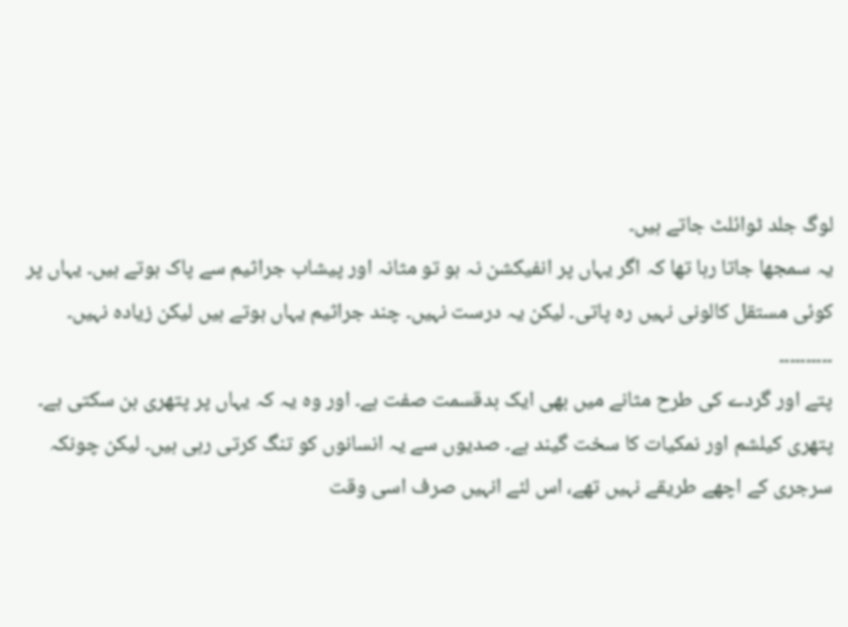لوگ جلد ٹوائلٹ جاتے ہیں۔
یہ سمجھا جاتا رہا تھا کہ اگر یہاں پر انفیکشن نہ ہو تو مثانہ اور پیشاب جراثیم سے پاک ہوتے ہیں۔ یہاں پر کوئی مستقل کالونی نہیں رہ پاتی۔ لیکن یہ درست نہیں۔ چند جراثیم یہاں ہوتے ہیں لیکن زیادہ نہیں۔
۔۔۔۔۔۔۔۔۔۔
پتے اور گردے کی طرح مثانے میں بھی ایک بدقسمت صفت ہے۔ اور وہ یہ کہ یہاں پر پتھری بن سکتی ہے۔ پتھری کیلشم اور نمکیات کا سخت گیند ہے۔ صدیوں سے یہ انسانوں کو تنگ کرتی رہی ہیں۔ لیکن چونکہ سرجری کے اچھے طریقے نہیں تھے، اس لئے انہیں صرف اسی وقت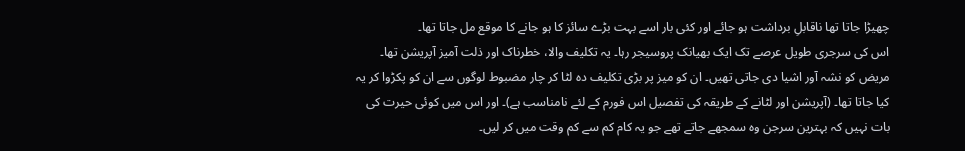چھیڑا جاتا تھا ناقابلِ برداشت ہو جائے اور کئی بار اسے بہت بڑے سائز کا ہو جانے کا موقع مل جاتا تھا۔
اس کی سرجری طویل عرصے تک ایک بھیانک پروسیجر رہا۔ یہ تکلیف والا، خطرناک اور ذلت آمیز آپریشن تھا۔ مریض کو نشہ آور اشیا دی جاتی تھیں۔ ان کو میز پر بڑی تکلیف دہ لٹا کر چار مضبوط لوگوں سے ان کو پکڑوا کر یہ کیا جاتا تھا۔ (آپریشن اور لٹانے کے طریقہ کی تفصیل اس فورم کے لئے نامناسب ہے)۔ اور اس میں کوئی حیرت کی بات نہیں کہ بہترین سرجن وہ سمجھے جاتے تھے جو یہ کام کم سے کم وقت میں کر لیں۔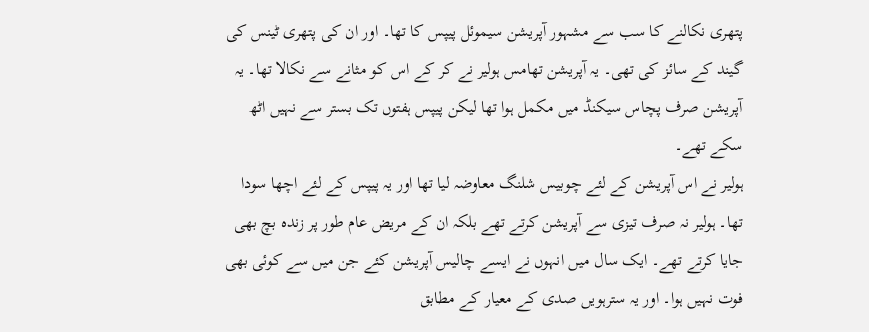پتھری نکالنے کا سب سے مشہور آپریشن سیموئل پیپس کا تھا۔ اور ان کی پتھری ٹینس کی گیند کے سائز کی تھی۔ یہ آپریشن تھامس ہولیر نے کر کے اس کو مثانے سے نکالا تھا۔ یہ آپریشن صرف پچاس سیکنڈ میں مکمل ہوا تھا لیکن پیپس ہفتوں تک بستر سے نہیں اٹھ سکے تھے۔
ہولیر نے اس آپریشن کے لئے چوبیس شلنگ معاوضہ لیا تھا اور یہ پیپس کے لئے اچھا سودا تھا۔ ہولیر نہ صرف تیزی سے آپریشن کرتے تھے بلکہ ان کے مریض عام طور پر زندہ بچ بھی جایا کرتے تھے۔ ایک سال میں انہوں نے ایسے چالیس آپریشن کئے جن میں سے کوئی بھی فوت نہیں ہوا۔ اور یہ سترہویں صدی کے معیار کے مطابق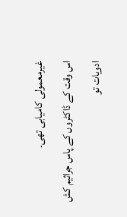غیرمعمولی کامیابی تھی۔
اس وقت کے ڈاکٹروں کے پاس جراثیم کش ادویات تو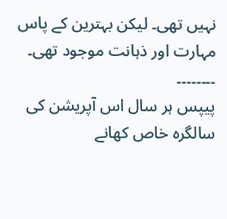نہیں تھی۔ لیکن بہترین کے پاس مہارت اور ذہانت موجود تھی۔
۔۔۔۔۔۔۔۔
پیپس ہر سال اس آپریشن کی سالگرہ خاص کھانے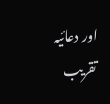اور دعائیہ تقریب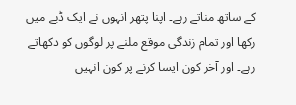کے ساتھ مناتے رہے۔ اپنا پتھر انہوں نے ایک ڈبے میں رکھا اور تمام زندگی موقع ملنے پر لوگوں کو دکھاتے رہے۔ اور آخر کون ایسا کرنے پر کون انہیں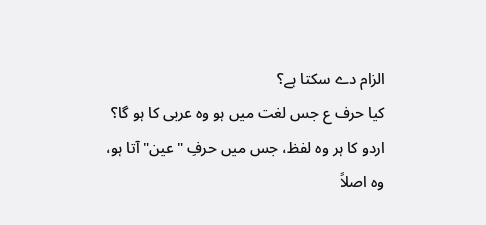الزام دے سکتا ہے؟
کیا حرف ع جس لغت میں ہو وہ عربی کا ہو گا؟
اردو کا ہر وہ لفظ، جس میں حرفِ "عین" آتا ہو، وہ اصلاً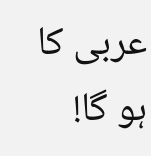عربی کا ہو گا!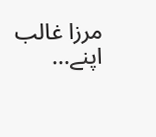مرزا غالب اپنے...